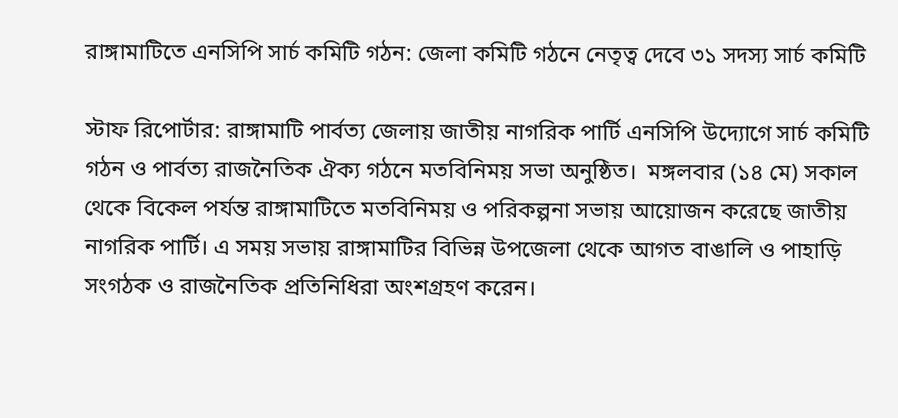রাঙ্গামাটিতে এনসিপি সার্চ কমিটি গঠন: জেলা কমিটি গঠনে নেতৃত্ব দেবে ৩১ সদস্য সার্চ কমিটি

স্টাফ রিপোর্টার: রাঙ্গামাটি পার্বত্য জেলায় জাতীয় নাগরিক পার্টি এনসিপি উদ্যোগে সার্চ কমিটি গঠন ও পার্বত্য রাজনৈতিক ঐক্য গঠনে মতবিনিময় সভা অনুষ্ঠিত।  মঙ্গলবার (১৪ মে) সকাল থেকে বিকেল পর্যন্ত রাঙ্গামাটিতে মতবিনিময় ও পরিকল্পনা সভায় আয়োজন করেছে জাতীয় নাগরিক পার্টি। এ সময় সভায় রাঙ্গামাটির বিভিন্ন উপজেলা থেকে আগত বাঙালি ও পাহাড়ি সংগঠক ও রাজনৈতিক প্রতিনিধিরা অংশগ্রহণ করেন।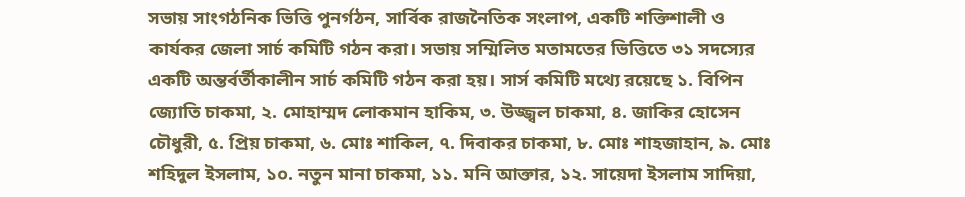সভায় সাংগঠনিক ভিত্তি পুনর্গঠন, সার্বিক রাজনৈতিক সংলাপ, একটি শক্তিশালী ও কার্যকর জেলা সার্চ কমিটি গঠন করা। সভায় সম্মিলিত মতামতের ভিত্তিতে ৩১ সদস্যের একটি অন্তর্বর্তীকালীন সার্চ কমিটি গঠন করা হয়। সার্স কমিটি মথ্যে রয়েছে ১. বিপিন জ্যোতি চাকমা, ২. মোহাম্মদ লোকমান হাকিম, ৩. উজ্জ্বল চাকমা, ৪. জাকির হোসেন চৌধুরী, ৫. প্রিয় চাকমা, ৬. মোঃ শাকিল, ৭. দিবাকর চাকমা, ৮. মোঃ শাহজাহান, ৯. মোঃ শহিদুল ইসলাম, ১০. নতুন মানা চাকমা, ১১. মনি আক্তার, ১২. সায়েদা ইসলাম সাদিয়া,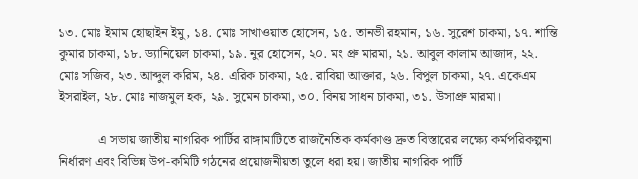১৩. মোঃ ইমাম হোছাইন ইমু, ১৪. মোঃ সাখাওয়াত হোসেন, ১৫. তানভী রহমান, ১৬. সুরেশ চাকমা, ১৭. শান্তি কুমার চাকমা, ১৮. ড্যানিয়েল চাকমা, ১৯. নুর হোসেন, ২০. মং প্রু মারমা, ২১. আবুল কালাম আজাদ, ২২. মোঃ সজিব, ২৩. আব্দুল করিম, ২৪. এরিক চাকমা, ২৫. রাবিয়া আক্তার, ২৬. বিপুল চাকমা, ২৭. একেএম ইসরাইল, ২৮. মোঃ নাজমুল হক, ২৯. সুমেন চাকমা, ৩০. বিনয় সাধন চাকমা, ৩১. উসাপ্রু মারমা।

            এ সভায় জাতীয় নাগরিক পার্টির রাঙ্গামাটিতে রাজনৈতিক কর্মকাণ্ড দ্রুত বিস্তারের লক্ষ্যে কর্মপরিকল্পনা নির্ধারণ এবং বিভিন্ন উপ-কমিটি গঠনের প্রয়োজনীয়তা তুলে ধরা হয়। জাতীয় নাগরিক পার্টি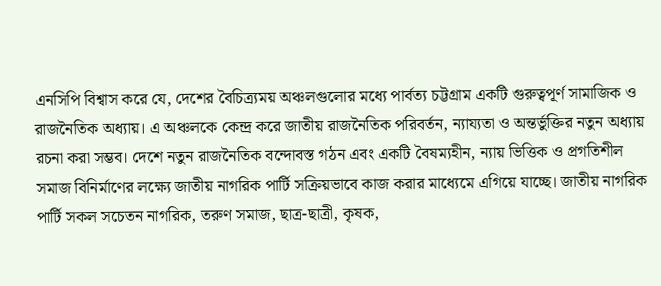এনসিপি বিশ্বাস করে যে, দেশের বৈচিত্র্যময় অঞ্চলগুলোর মধ্যে পার্বত্য চট্টগ্রাম একটি গুরুত্বপূর্ণ সামাজিক ও রাজনৈতিক অধ্যায়। এ অঞ্চলকে কেন্দ্র করে জাতীয় রাজনৈতিক পরিবর্তন, ন্যায্যতা ও অন্তর্ভুক্তির নতুন অধ্যায় রচনা করা সম্ভব। দেশে নতুন রাজনৈতিক বন্দোবস্ত গঠন এবং একটি বৈষম্যহীন, ন্যায় ভিত্তিক ও প্রগতিশীল সমাজ বিনির্মাণের লক্ষ্যে জাতীয় নাগরিক পার্টি সক্রিয়ভাবে কাজ করার মাধ্যেমে এগিয়ে যাচ্ছে। জাতীয় নাগরিক পার্টি সকল সচেতন নাগরিক, তরুণ সমাজ, ছাত্র-ছাত্রী, কৃষক,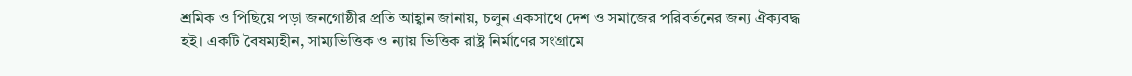শ্রমিক ও পিছিয়ে পড়া জনগোষ্ঠীর প্রতি আহ্বান জানায়, চলুন একসাথে দেশ ও সমাজের পরিবর্তনের জন্য ঐক্যবদ্ধ হই। একটি বৈষম্যহীন, সাম্যভিত্তিক ও ন্যায় ভিত্তিক রাষ্ট্র নির্মাণের সংগ্রামে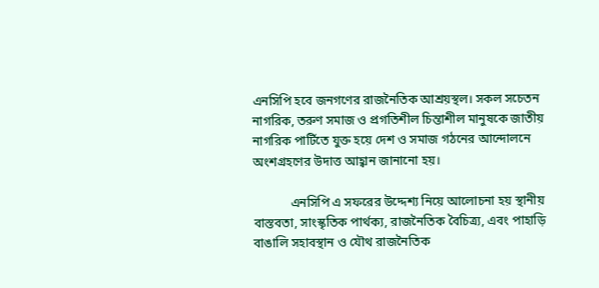এনসিপি হবে জনগণের রাজনৈতিক আশ্রয়স্থল। সকল সচেতন নাগরিক, তরুণ সমাজ ও প্রগতিশীল চিন্তাশীল মানুষকে জাতীয় নাগরিক পার্টিতে যুক্ত হয়ে দেশ ও সমাজ গঠনের আন্দোলনে অংশগ্রহণের উদাত্ত আহ্বান জানানো হয়।

            এনসিপি এ সফরের উদ্দেশ্য নিয়ে আলোচনা হয় স্থানীয় বাস্তবতা, সাংস্কৃতিক পার্থক্য, রাজনৈতিক বৈচিত্র্য, এবং পাহাড়ি বাঙালি সহাবস্থান ও যৌথ রাজনৈতিক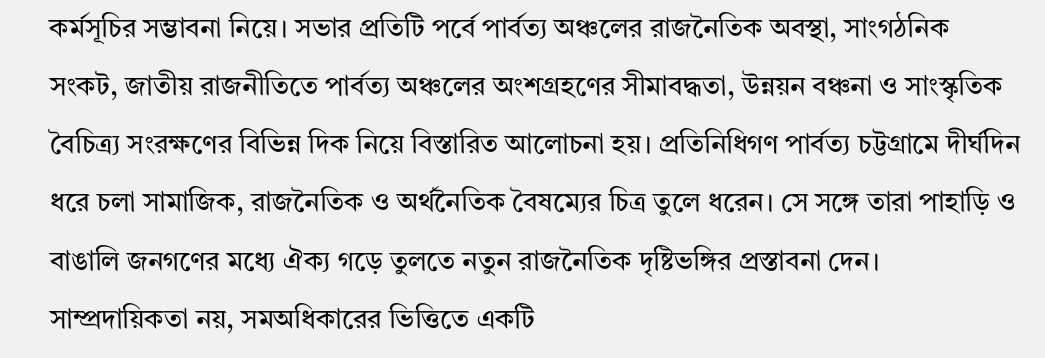কর্মসূচির সম্ভাবনা নিয়ে। সভার প্রতিটি পর্বে পার্বত্য অঞ্চলের রাজনৈতিক অবস্থা, সাংগঠনিক সংকট, জাতীয় রাজনীতিতে পার্বত্য অঞ্চলের অংশগ্রহণের সীমাবদ্ধতা, উন্নয়ন বঞ্চনা ও সাংস্কৃতিক বৈচিত্র্য সংরক্ষণের বিভিন্ন দিক নিয়ে বিস্তারিত আলোচনা হয়। প্রতিনিধিগণ পার্বত্য চট্টগ্রামে দীর্ঘদিন ধরে চলা সামাজিক, রাজনৈতিক ও অর্থনৈতিক বৈষম্যের চিত্র তুলে ধরেন। সে সঙ্গে তারা পাহাড়ি ও বাঙালি জনগণের মধ্যে ঐক্য গড়ে তুলতে নতুন রাজনৈতিক দৃষ্টিভঙ্গির প্রস্তাবনা দেন। সাম্প্রদায়িকতা নয়, সমঅধিকারের ভিত্তিতে একটি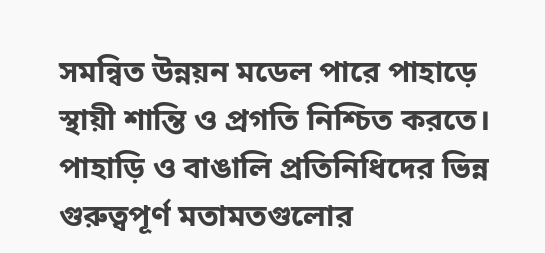সমন্বিত উন্নয়ন মডেল পারে পাহাড়ে স্থায়ী শান্তি ও প্রগতি নিশ্চিত করতে। পাহাড়ি ও বাঙালি প্রতিনিধিদের ভিন্ন গুরুত্বপূর্ণ মতামতগুলোর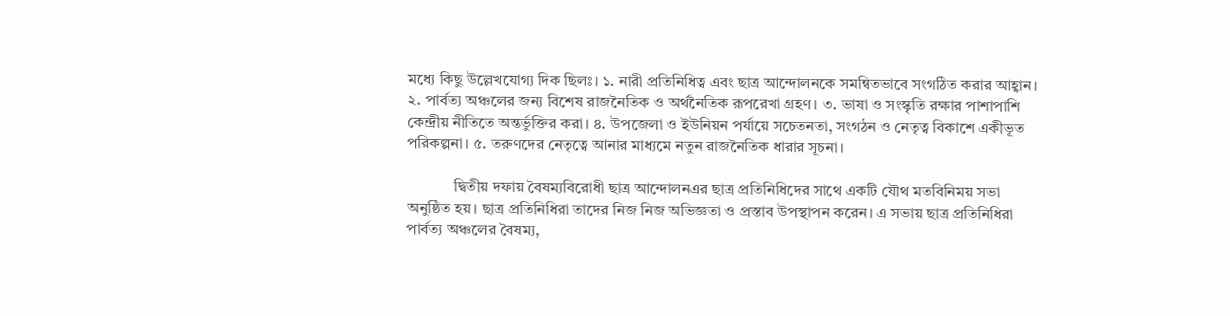মধ্যে কিছু উল্লেখযোগ্য দিক ছিলঃ। ১. নারী প্রতিনিধিত্ব এবং ছাত্র আন্দোলনকে সমন্বিতভাবে সংগঠিত করার আহ্বান। ২. পার্বত্য অঞ্চলের জন্য বিশেষ রাজনৈতিক ও অর্থনৈতিক রূপরেখা গ্রহণ। ৩. ভাষা ও সংস্কৃতি রক্ষার পাশাপাশি কেন্দ্রীয় নীতিতে অন্তর্ভুক্তির করা। ৪. উপজেলা ও ইউনিয়ন পর্যায়ে সচেতনতা, সংগঠন ও নেতৃত্ব বিকাশে একীভূত পরিকল্পনা। ৫. তরুণদের নেতৃত্বে আনার মাধ্যমে নতুন রাজনৈতিক ধারার সূচনা।

            দ্বিতীয় দফায় বৈষম্যবিরোধী ছাত্র আন্দোলনএর ছাত্র প্রতিনিধিদের সাথে একটি যৌথ মতবিনিময় সভা অনুষ্ঠিত হয়। ছাত্র প্রতিনিধিরা তাদের নিজ নিজ অভিজ্ঞতা ও প্রস্তাব উপস্থাপন করেন। এ সভায় ছাত্র প্রতিনিধিরা পার্বত্য অঞ্চলের বৈষম্য,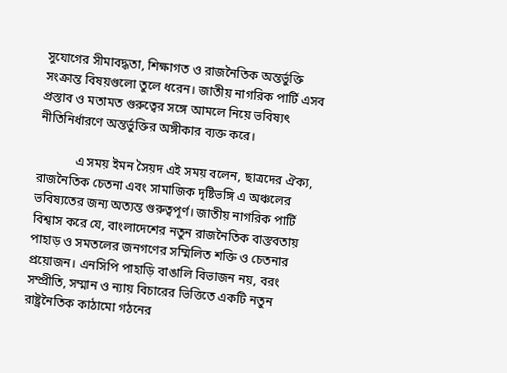সুযোগের সীমাবদ্ধতা, শিক্ষাগত ও রাজনৈতিক অন্তর্ভুক্তি সংক্রান্ত বিষয়গুলো তুলে ধরেন। জাতীয় নাগরিক পার্টি এসব প্রস্তাব ও মতামত গুরুত্বের সঙ্গে আমলে নিয়ে ভবিষ্যৎ নীতিনির্ধারণে অন্তর্ভুক্তির অঙ্গীকার ব্যক্ত করে।

            এ সময় ইমন সৈয়দ এই সময় বলেন, ছাত্রদের ঐক্য, রাজনৈতিক চেতনা এবং সামাজিক দৃষ্টিভঙ্গি এ অঞ্চলের ভবিষ্যতের জন্য অত্যন্ত গুরুত্বপূর্ণ। জাতীয় নাগরিক পার্টি বিশ্বাস করে যে, বাংলাদেশের নতুন রাজনৈতিক বাস্তবতায় পাহাড় ও সমতলের জনগণের সম্মিলিত শক্তি ও চেতনার প্রয়োজন। এনসিপি পাহাড়ি বাঙালি বিভাজন নয়, বরং সম্প্রীতি, সম্মান ও ন্যায় বিচারের ভিত্তিতে একটি নতুন রাষ্ট্রনৈতিক কাঠামো গঠনের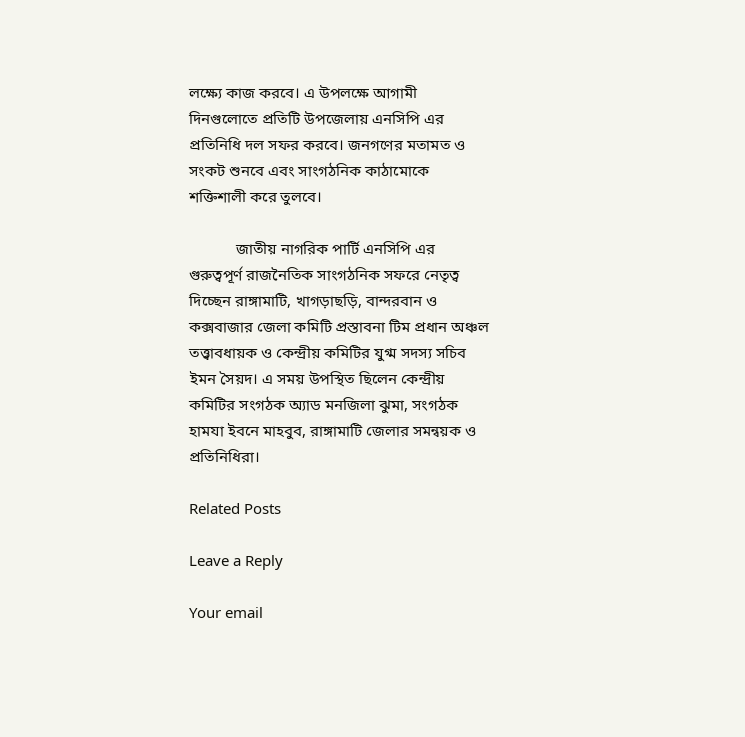লক্ষ্যে কাজ করবে। এ উপলক্ষে আগামী দিনগুলোতে প্রতিটি উপজেলায় এনসিপি এর প্রতিনিধি দল সফর করবে। জনগণের মতামত ও সংকট শুনবে এবং সাংগঠনিক কাঠামোকে শক্তিশালী করে তুলবে।

            জাতীয় নাগরিক পার্টি এনসিপি এর গুরুত্বপূর্ণ রাজনৈতিক সাংগঠনিক সফরে নেতৃত্ব দিচ্ছেন রাঙ্গামাটি, খাগড়াছড়ি, বান্দরবান ও কক্সবাজার জেলা কমিটি প্রস্তাবনা টিম প্রধান অঞ্চল তত্ত্বাবধায়ক ও কেন্দ্রীয় কমিটির যুগ্ম সদস্য সচিব ইমন সৈয়দ। এ সময় উপস্থিত ছিলেন কেন্দ্রীয় কমিটির সংগঠক অ্যাড মনজিলা ঝুমা, সংগঠক হামযা ইবনে মাহবুব, রাঙ্গামাটি জেলার সমন্বয়ক ও প্রতিনিধিরা।

Related Posts

Leave a Reply

Your email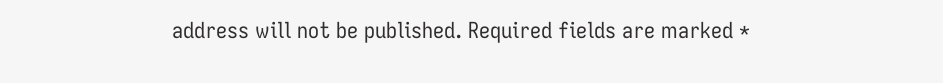address will not be published. Required fields are marked *